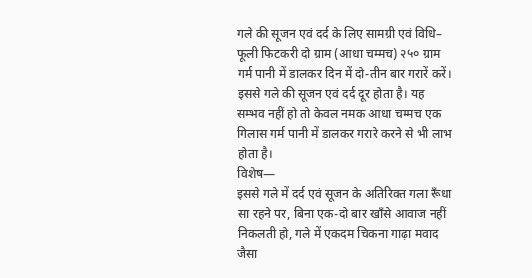गले की सूजन एवं दर्द के लिए सामग्री एवं विधि–
फूली फिटकरी दो ग्राम (आधा चम्मच) २५० ग्राम गर्म पानी में डालकर दिन में दो-तीन बार गरारें करें। इससे गले की सूजन एवं दर्द दूर होता है। यह सम्भव नहीं हो तो केवल नमक आधा चम्मच एक गिलास गर्म पानी में डालकर गरारे करने से भी लाभ होता है।
विशेष—
इससे गले में दर्द एवं सूजन के अतिरिक्त गला रूँधा सा रहने पर, बिना एक-दो बार खाँसे आवाज नहीं निकलती हो, गले में एकदम चिकना गाढ़ा मवाद जैसा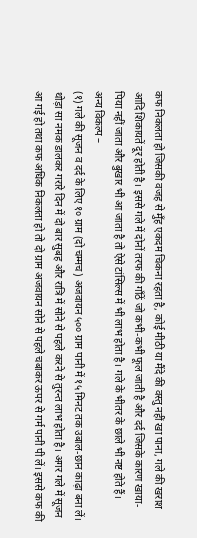कफ निकलता हो जिसकी वजह से मुँह एकदम चिकना रहता है, कोई मीठी या मैंदे की वस्तु नहीं खा पाना, गले की खराश आदि शिकायतें दूर होती है। इससे गले में दोनों तरफ की गाँठें जो कभी-कभी फूल जाती है और दर्द जिसके कारण खाया-पिया नहीं जाता और बुखार भी आ जाता है तो ऐसे टांसिल्स में भी लाभ होता है। गले के भीतर के छाले भी नष्ट होते हैं।
अन्य विकल्प –
(१) गले की सूजन व दर्द के लिए १० ग्राम (दो चम्मच) अजवायन ५०० ग्राम पानी में १५ मिनट तक उबाल-छान काढ़ा बना लें। थोड़ा सा नमक डालकर गरारे दिन में दो बार सुबह और रात्रि में सोने से पहले करने से तुरन्त लाभ होता है। अगर गले में सूजन आ गई हो तथा कफ अधिक निकलता हो तो दो ग्राम अजवायन सोने से पहले चबाकर ऊपर से गर्म पानी पी लें। इससे कफ की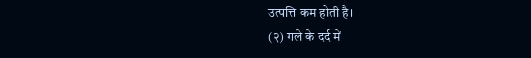उत्पत्ति कम होती है।
(२) गले के दर्द में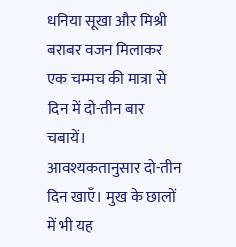धनिया सूखा और मिश्री बराबर वजन मिलाकर एक चम्मच की मात्रा से दिन में दो-तीन बार चबायें।
आवश्यकतानुसार दो-तीन दिन खाएँ। मुख के छालों में भी यह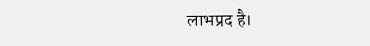लाभप्रद है।